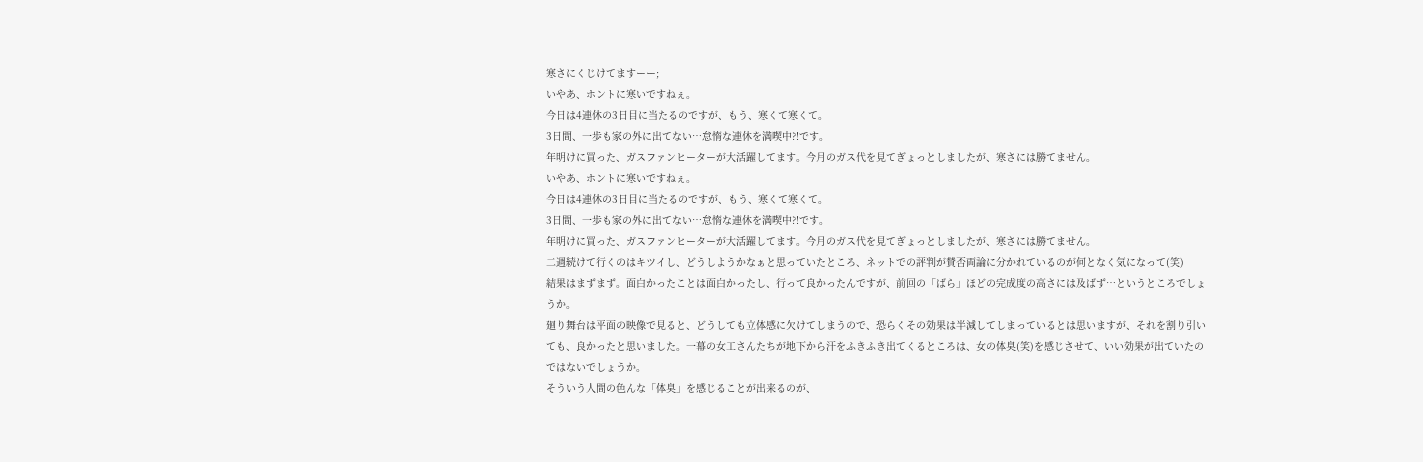寒さにくじけてますーー;
いやあ、ホントに寒いですねぇ。
今日は4連休の3日目に当たるのですが、もう、寒くて寒くて。
3日間、一歩も家の外に出てない…怠惰な連休を満喫中?!です。
年明けに買った、ガスファンヒーターが大活躍してます。今月のガス代を見てぎょっとしましたが、寒さには勝てません。
いやあ、ホントに寒いですねぇ。
今日は4連休の3日目に当たるのですが、もう、寒くて寒くて。
3日間、一歩も家の外に出てない…怠惰な連休を満喫中?!です。
年明けに買った、ガスファンヒーターが大活躍してます。今月のガス代を見てぎょっとしましたが、寒さには勝てません。
二週続けて行くのはキツイし、どうしようかなぁと思っていたところ、ネットでの評判が賛否両論に分かれているのが何となく気になって(笑)
結果はまずまず。面白かったことは面白かったし、行って良かったんですが、前回の「ばら」ほどの完成度の高さには及ばず…というところでしょうか。
廻り舞台は平面の映像で見ると、どうしても立体感に欠けてしまうので、恐らくその効果は半減してしまっているとは思いますが、それを割り引いても、良かったと思いました。一幕の女工さんたちが地下から汗をふきふき出てくるところは、女の体臭(笑)を感じさせて、いい効果が出ていたのではないでしょうか。
そういう人間の色んな「体臭」を感じることが出来るのが、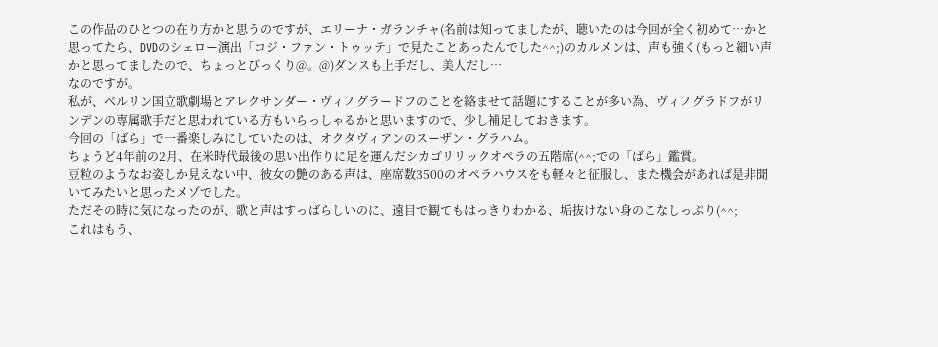この作品のひとつの在り方かと思うのですが、エリーナ・ガランチャ(名前は知ってましたが、聴いたのは今回が全く初めて…かと思ってたら、DVDのシェロー演出「コジ・ファン・トゥッテ」で見たことあったんでした^^;)のカルメンは、声も強く(もっと細い声かと思ってましたので、ちょっとびっくり@。@)ダンスも上手だし、美人だし…
なのですが。
私が、ベルリン国立歌劇場とアレクサンダー・ヴィノグラードフのことを絡ませて話題にすることが多い為、ヴィノグラドフがリンデンの専属歌手だと思われている方もいらっしゃるかと思いますので、少し補足しておきます。
今回の「ばら」で一番楽しみにしていたのは、オクタヴィアンのスーザン・グラハム。
ちょうど4年前の2月、在米時代最後の思い出作りに足を運んだシカゴリリックオペラの五階席(^^;での「ばら」鑑賞。
豆粒のようなお姿しか見えない中、彼女の艶のある声は、座席数3500のオペラハウスをも軽々と征服し、また機会があれば是非聞いてみたいと思ったメゾでした。
ただその時に気になったのが、歌と声はすっばらしいのに、遠目で観てもはっきりわかる、垢抜けない身のこなしっぷり(^^;
これはもう、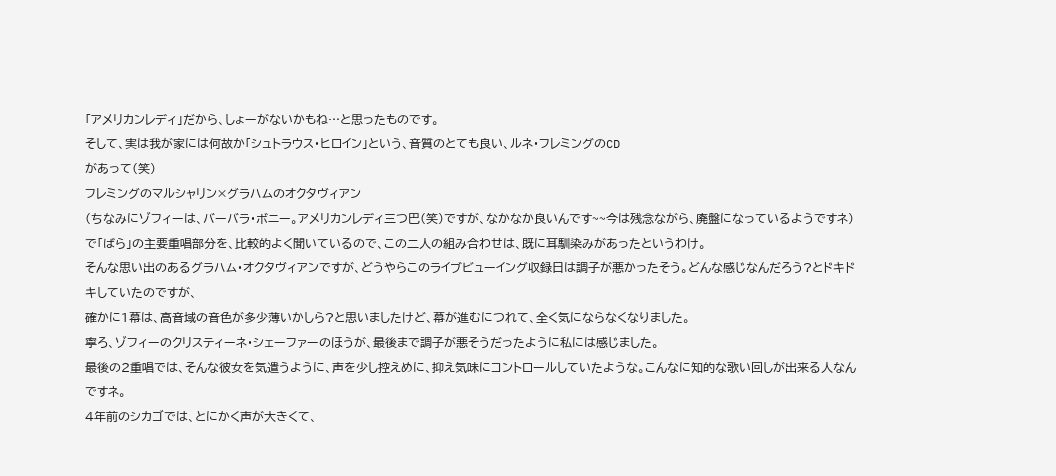「アメリカンレディ」だから、しょーがないかもね…と思ったものです。
そして、実は我が家には何故か「シュトラウス・ヒロイン」という、音質のとても良い、ルネ・フレミングのCD
があって(笑)
フレミングのマルシャリン×グラハムのオクタヴィアン
(ちなみにゾフィーは、バーバラ・ボニー。アメリカンレディ三つ巴(笑)ですが、なかなか良いんです~~今は残念ながら、廃盤になっているようですネ)
で「ばら」の主要重唱部分を、比較的よく聞いているので、この二人の組み合わせは、既に耳馴染みがあったというわけ。
そんな思い出のあるグラハム・オクタヴィアンですが、どうやらこのライブビューイング収録日は調子が悪かったそう。どんな感じなんだろう?とドキドキしていたのですが、
確かに1幕は、高音域の音色が多少薄いかしら?と思いましたけど、幕が進むにつれて、全く気にならなくなりました。
寧ろ、ゾフィーのクリスティーネ・シェーファーのほうが、最後まで調子が悪そうだったように私には感じました。
最後の2重唱では、そんな彼女を気遣うように、声を少し控えめに、抑え気味にコントロールしていたような。こんなに知的な歌い回しが出来る人なんですネ。
4年前のシカゴでは、とにかく声が大きくて、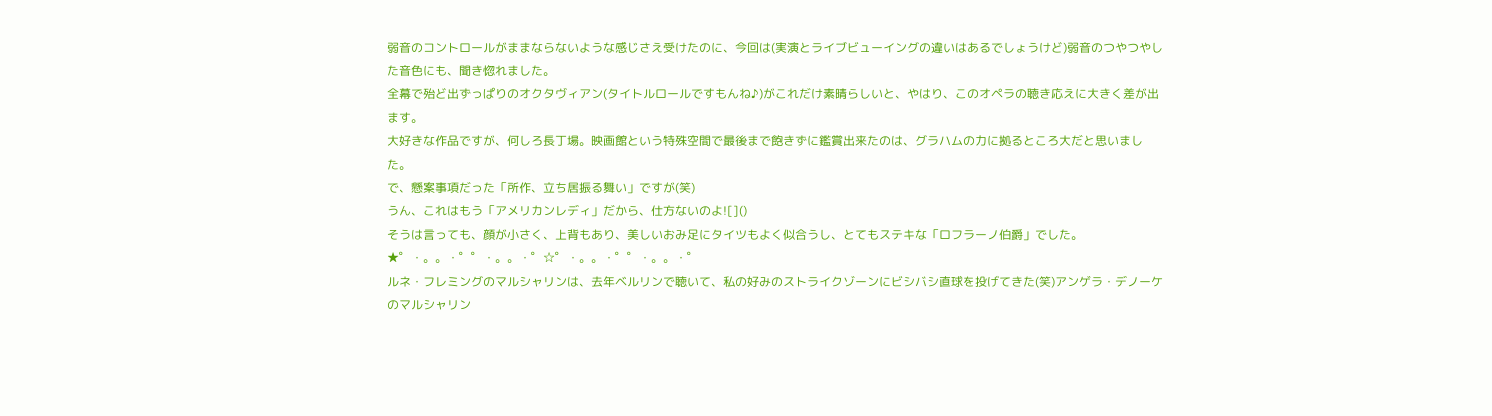弱音のコントロールがままならないような感じさえ受けたのに、今回は(実演とライブビューイングの違いはあるでしょうけど)弱音のつやつやした音色にも、聞き惚れました。
全幕で殆ど出ずっぱりのオクタヴィアン(タイトルロールですもんね♪)がこれだけ素晴らしいと、やはり、このオペラの聴き応えに大きく差が出ます。
大好きな作品ですが、何しろ長丁場。映画館という特殊空間で最後まで飽きずに鑑賞出来たのは、グラハムの力に拠るところ大だと思いました。
で、懸案事項だった「所作、立ち居振る舞い」ですが(笑)
うん、これはもう「アメリカンレディ」だから、仕方ないのよ![]()
そうは言っても、顔が小さく、上背もあり、美しいおみ足にタイツもよく似合うし、とてもステキな「ロフラーノ伯爵」でした。
★゜・。。・゜゜・。。・゜☆゜・。。・゜゜・。。・゜
ルネ・フレミングのマルシャリンは、去年ベルリンで聴いて、私の好みのストライクゾーンにビシバシ直球を投げてきた(笑)アンゲラ・デノーケのマルシャリン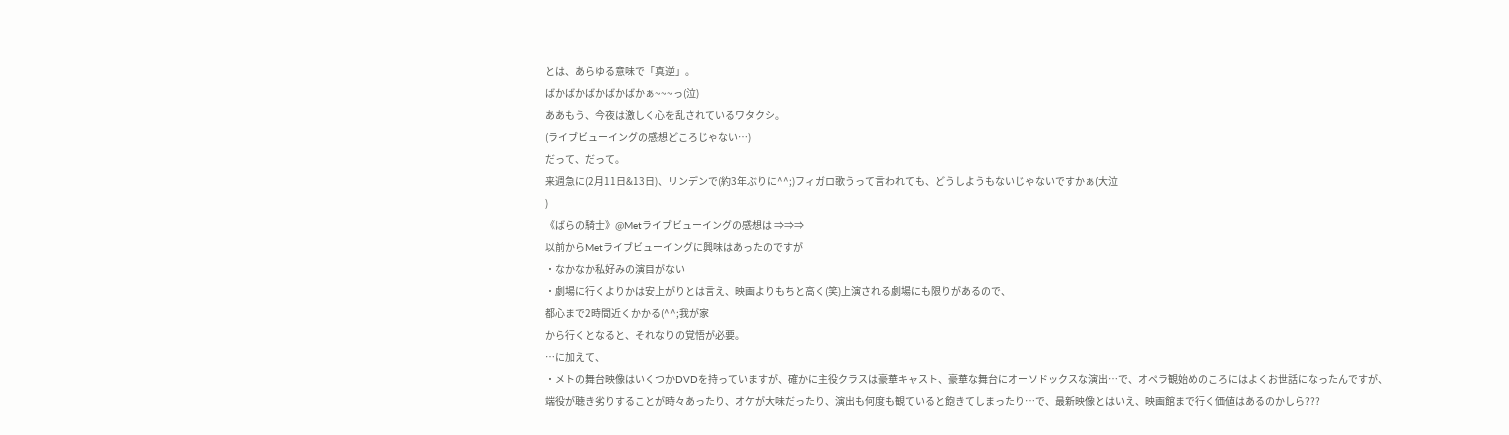とは、あらゆる意味で「真逆」。
ばかばかばかばかばかぁ~~~っ(泣)
ああもう、今夜は激しく心を乱されているワタクシ。
(ライブビューイングの感想どころじゃない…)
だって、だって。
来週急に(2月11日&13日)、リンデンで(約3年ぶりに^^;)フィガロ歌うって言われても、どうしようもないじゃないですかぁ(大泣
)
《ばらの騎士》@Metライブビューイングの感想は ⇒⇒⇒
以前からMetライブビューイングに興味はあったのですが
・なかなか私好みの演目がない
・劇場に行くよりかは安上がりとは言え、映画よりもちと高く(笑)上演される劇場にも限りがあるので、
都心まで2時間近くかかる(^^;我が家
から行くとなると、それなりの覚悟が必要。
…に加えて、
・メトの舞台映像はいくつかDVDを持っていますが、確かに主役クラスは豪華キャスト、豪華な舞台にオーソドックスな演出…で、オペラ観始めのころにはよくお世話になったんですが、
端役が聴き劣りすることが時々あったり、オケが大味だったり、演出も何度も観ていると飽きてしまったり…で、最新映像とはいえ、映画館まで行く価値はあるのかしら???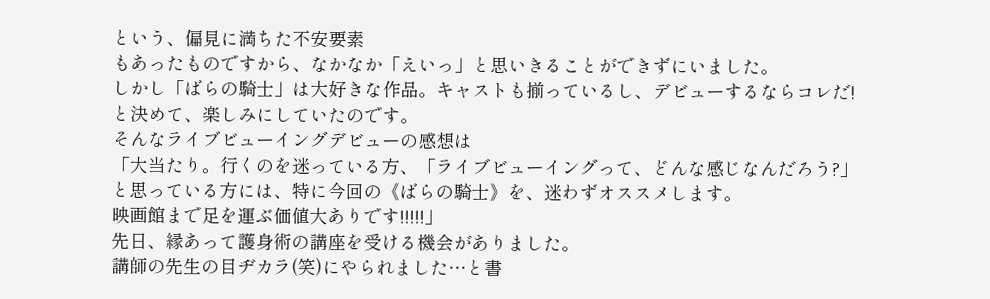という、偏見に満ちた不安要素
もあったものですから、なかなか「えいっ」と思いきることができずにいました。
しかし「ばらの騎士」は大好きな作品。キャストも揃っているし、デビューするならコレだ!と決めて、楽しみにしていたのです。
そんなライブビューイングデビューの感想は
「大当たり。行くのを迷っている方、「ライブビューイングって、どんな感じなんだろう?」と思っている方には、特に今回の《ばらの騎士》を、迷わずオススメします。
映画館まで足を運ぶ価値大ありです!!!!!」
先日、縁あって護身術の講座を受ける機会がありました。
講師の先生の目ヂカラ(笑)にやられました…と書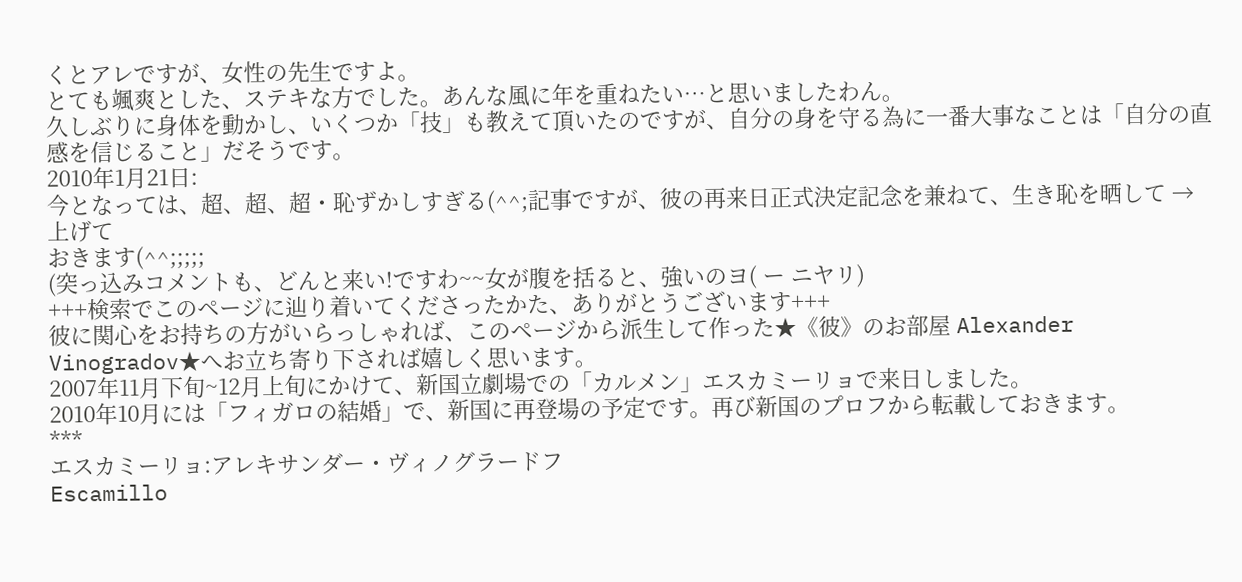くとアレですが、女性の先生ですよ。
とても颯爽とした、ステキな方でした。あんな風に年を重ねたい…と思いましたわん。
久しぶりに身体を動かし、いくつか「技」も教えて頂いたのですが、自分の身を守る為に一番大事なことは「自分の直感を信じること」だそうです。
2010年1月21日:
今となっては、超、超、超・恥ずかしすぎる(^^;記事ですが、彼の再来日正式決定記念を兼ねて、生き恥を晒して → 上げて
おきます(^^;;;;;
(突っ込みコメントも、どんと来い!ですわ~~女が腹を括ると、強いのヨ( ー ニヤリ)
+++検索でこのページに辿り着いてくださったかた、ありがとうございます+++
彼に関心をお持ちの方がいらっしゃれば、このページから派生して作った★《彼》のお部屋 Alexander Vinogradov★へお立ち寄り下されば嬉しく思います。
2007年11月下旬~12月上旬にかけて、新国立劇場での「カルメン」エスカミーリョで来日しました。
2010年10月には「フィガロの結婚」で、新国に再登場の予定です。再び新国のプロフから転載しておきます。
***
エスカミーリョ:アレキサンダー・ヴィノグラードフ
Escamillo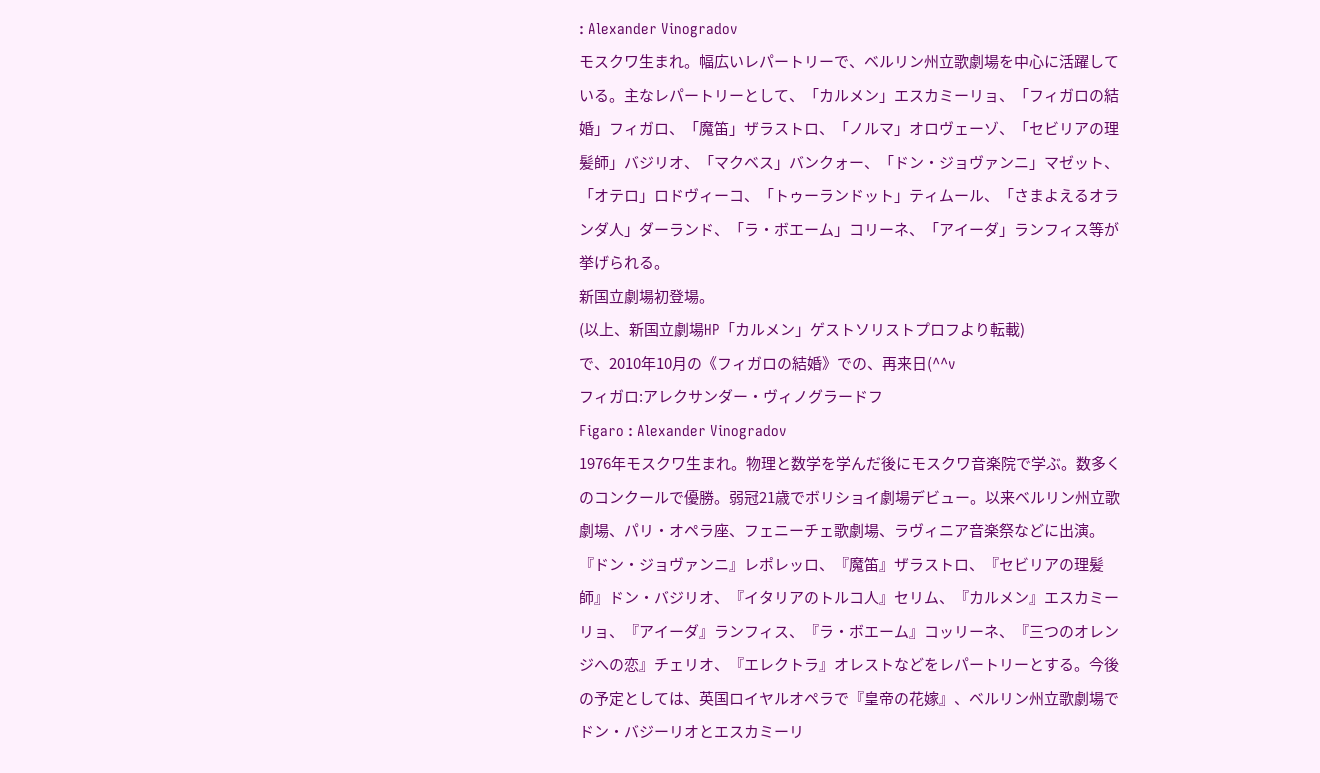: Alexander Vinogradov
モスクワ生まれ。幅広いレパートリーで、ベルリン州立歌劇場を中心に活躍している。主なレパートリーとして、「カルメン」エスカミーリョ、「フィガロの結婚」フィガロ、「魔笛」ザラストロ、「ノルマ」オロヴェーゾ、「セビリアの理髪師」バジリオ、「マクベス」バンクォー、「ドン・ジョヴァンニ」マゼット、「オテロ」ロドヴィーコ、「トゥーランドット」ティムール、「さまよえるオランダ人」ダーランド、「ラ・ボエーム」コリーネ、「アイーダ」ランフィス等が挙げられる。
新国立劇場初登場。
(以上、新国立劇場HP「カルメン」ゲストソリストプロフより転載)
で、2010年10月の《フィガロの結婚》での、再来日(^^v
フィガロ:アレクサンダー・ヴィノグラードフ
Figaro : Alexander Vinogradov
1976年モスクワ生まれ。物理と数学を学んだ後にモスクワ音楽院で学ぶ。数多くのコンクールで優勝。弱冠21歳でボリショイ劇場デビュー。以来ベルリン州立歌劇場、パリ・オペラ座、フェニーチェ歌劇場、ラヴィニア音楽祭などに出演。『ドン・ジョヴァンニ』レポレッロ、『魔笛』ザラストロ、『セビリアの理髪師』ドン・バジリオ、『イタリアのトルコ人』セリム、『カルメン』エスカミーリョ、『アイーダ』ランフィス、『ラ・ボエーム』コッリーネ、『三つのオレンジへの恋』チェリオ、『エレクトラ』オレストなどをレパートリーとする。今後の予定としては、英国ロイヤルオペラで『皇帝の花嫁』、ベルリン州立歌劇場でドン・バジーリオとエスカミーリ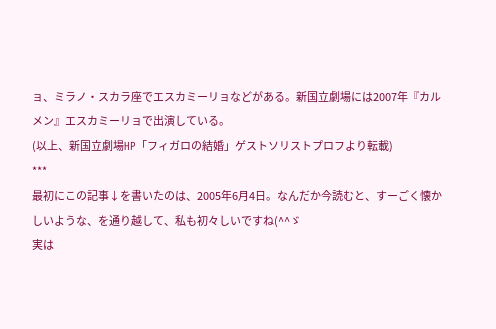ョ、ミラノ・スカラ座でエスカミーリョなどがある。新国立劇場には2007年『カルメン』エスカミーリョで出演している。
(以上、新国立劇場HP「フィガロの結婚」ゲストソリストプロフより転載)
***
最初にこの記事↓を書いたのは、2005年6月4日。なんだか今読むと、すーごく懐かしいような、を通り越して、私も初々しいですね(^^ゞ
実は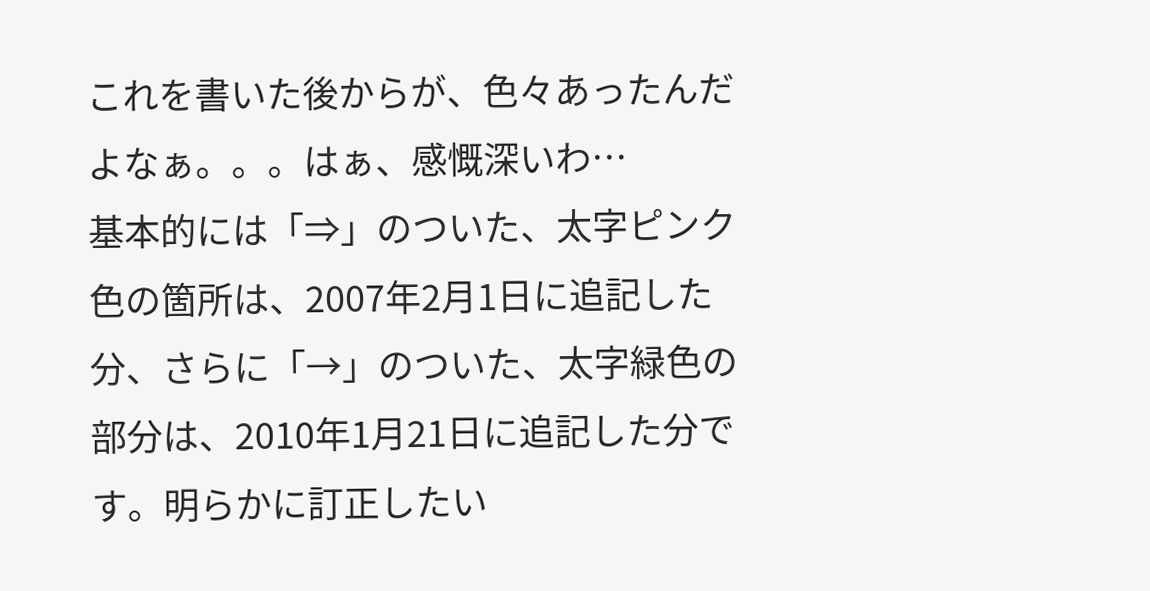これを書いた後からが、色々あったんだよなぁ。。。はぁ、感慨深いわ…
基本的には「⇒」のついた、太字ピンク色の箇所は、2007年2月1日に追記した分、さらに「→」のついた、太字緑色の部分は、2010年1月21日に追記した分です。明らかに訂正したい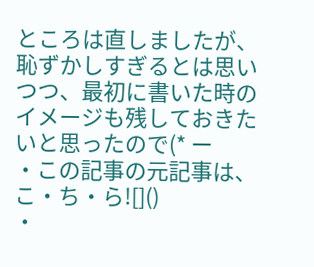ところは直しましたが、恥ずかしすぎるとは思いつつ、最初に書いた時のイメージも残しておきたいと思ったので(* ー
・この記事の元記事は、こ・ち・ら![]()
・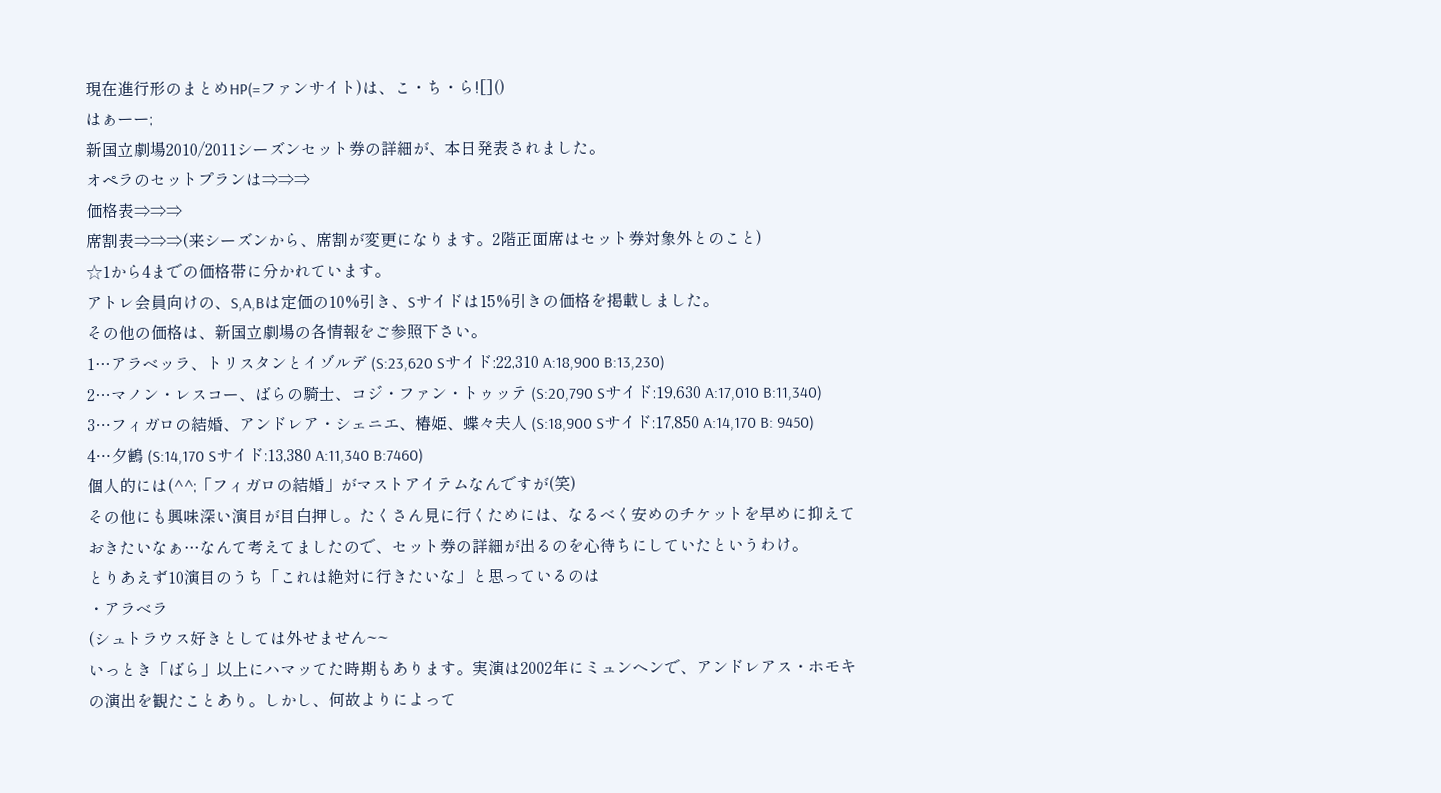現在進行形のまとめHP(=ファンサイト)は、こ・ち・ら![]()
はぁーー;
新国立劇場2010/2011シーズンセット券の詳細が、本日発表されました。
オペラのセットプランは⇒⇒⇒
価格表⇒⇒⇒
席割表⇒⇒⇒(来シーズンから、席割が変更になります。2階正面席はセット券対象外とのこと)
☆1から4までの価格帯に分かれています。
アトレ会員向けの、S,A,Bは定価の10%引き、Sサイドは15%引きの価格を掲載しました。
その他の価格は、新国立劇場の各情報をご参照下さい。
1…アラベッラ、トリスタンとイゾルデ (S:23,620 Sサイド:22,310 A:18,900 B:13,230)
2…マノン・レスコー、ばらの騎士、コジ・ファン・トゥッテ (S:20,790 Sサイド:19,630 A:17,010 B:11,340)
3…フィガロの結婚、アンドレア・シェニエ、椿姫、蝶々夫人 (S:18,900 Sサイド:17,850 A:14,170 B: 9450)
4…夕鶴 (S:14,170 Sサイド:13,380 A:11,340 B:7460)
個人的には(^^;「フィガロの結婚」がマストアイテムなんですが(笑)
その他にも興味深い演目が目白押し。たくさん見に行くためには、なるべく安めのチケットを早めに抑えておきたいなぁ…なんて考えてましたので、セット券の詳細が出るのを心待ちにしていたというわけ。
とりあえず10演目のうち「これは絶対に行きたいな」と思っているのは
・アラベラ
(シュトラウス好きとしては外せません~~
いっとき「ばら」以上にハマッてた時期もあります。実演は2002年にミュンヘンで、アンドレアス・ホモキの演出を観たことあり。しかし、何故よりによって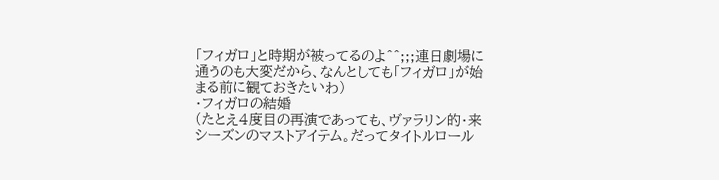「フィガロ」と時期が被ってるのよ^^;;;連日劇場に通うのも大変だから、なんとしても「フィガロ」が始まる前に観ておきたいわ)
・フィガロの結婚
(たとえ4度目の再演であっても、ヴァラリン的・来シーズンのマストアイテム。だってタイトルロール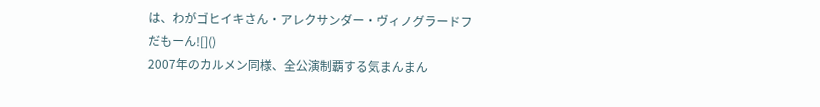は、わがゴヒイキさん・アレクサンダー・ヴィノグラードフ
だもーん![]()
2007年のカルメン同様、全公演制覇する気まんまん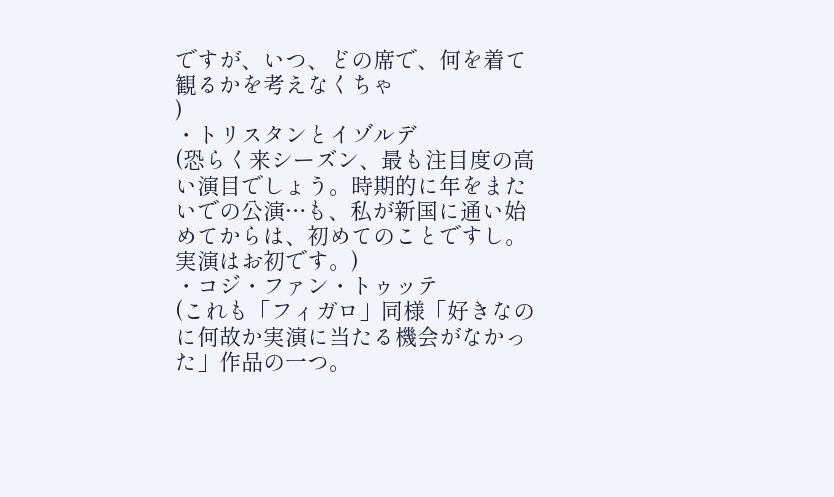ですが、いつ、どの席で、何を着て観るかを考えなくちゃ
)
・トリスタンとイゾルデ
(恐らく来シーズン、最も注目度の高い演目でしょう。時期的に年をまたいでの公演…も、私が新国に通い始めてからは、初めてのことですし。実演はお初です。)
・コジ・ファン・トゥッテ
(これも「フィガロ」同様「好きなのに何故か実演に当たる機会がなかった」作品の一つ。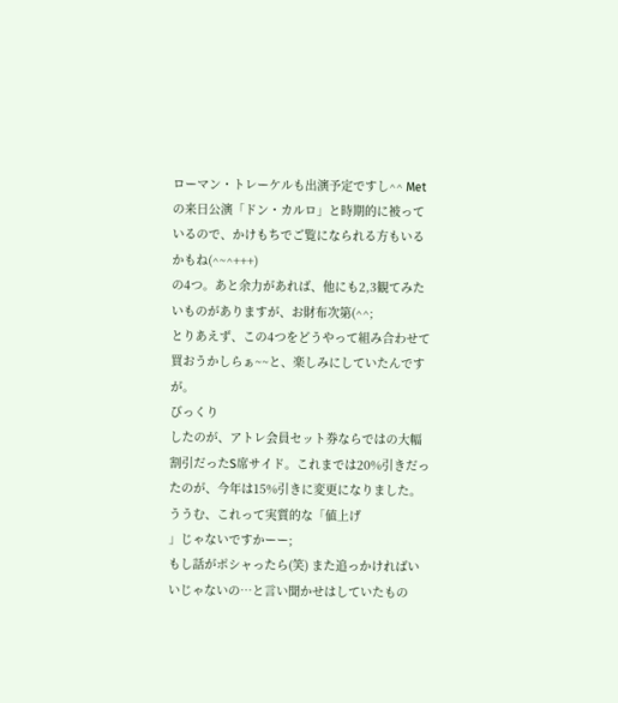ローマン・トレーケルも出演予定ですし^^ Metの来日公演「ドン・カルロ」と時期的に被っているので、かけもちでご覧になられる方もいるかもね(^~^+++)
の4つ。あと余力があれば、他にも2,3観てみたいものがありますが、お財布次第(^^;
とりあえず、この4つをどうやって組み合わせて買おうかしらぁ~~と、楽しみにしていたんですが。
びっくり
したのが、アトレ会員セット券ならではの大幅割引だったS席サイド。これまでは20%引きだったのが、今年は15%引きに変更になりました。
ううむ、これって実質的な「値上げ
」じゃないですかーー;
もし話がポシャったら(笑) また追っかければいいじゃないの…と言い聞かせはしていたもの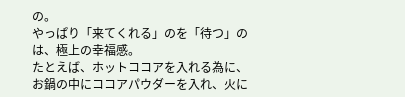の。
やっぱり「来てくれる」のを「待つ」のは、極上の幸福感。
たとえば、ホットココアを入れる為に、お鍋の中にココアパウダーを入れ、火に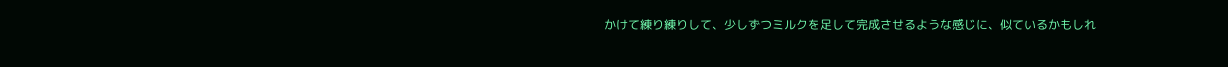かけて練り練りして、少しずつミルクを足して完成させるような感じに、似ているかもしれ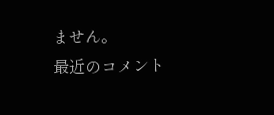ません。
最近のコメント